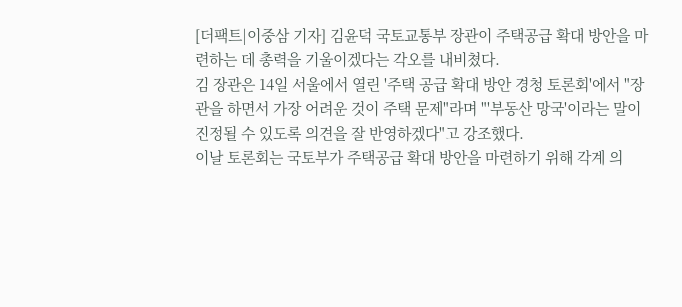[더팩트|이중삼 기자] 김윤덕 국토교통부 장관이 주택공급 확대 방안을 마련하는 데 총력을 기울이겠다는 각오를 내비쳤다.
김 장관은 14일 서울에서 열린 '주택 공급 확대 방안 경청 토론회'에서 "장관을 하면서 가장 어려운 것이 주택 문제"라며 "'부동산 망국'이라는 말이 진정될 수 있도록 의견을 잘 반영하겠다"고 강조했다.
이날 토론회는 국토부가 주택공급 확대 방안을 마련하기 위해 각계 의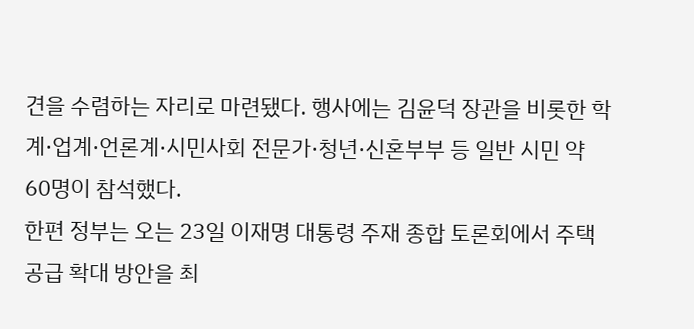견을 수렴하는 자리로 마련됐다. 행사에는 김윤덕 장관을 비롯한 학계·업계·언론계·시민사회 전문가·청년·신혼부부 등 일반 시민 약 60명이 참석했다.
한편 정부는 오는 23일 이재명 대통령 주재 종합 토론회에서 주택공급 확대 방안을 최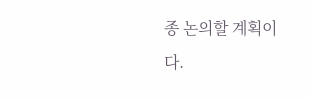종 논의할 계획이다.